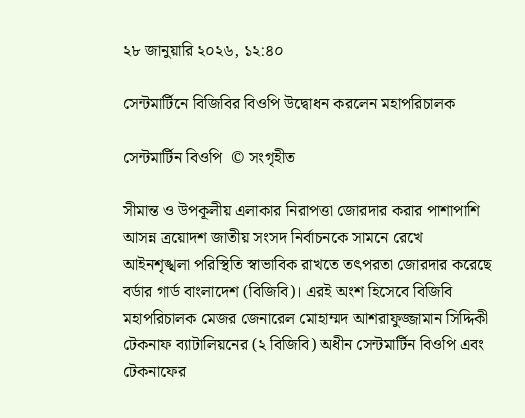২৮ জানুয়ারি ২০২৬, ১২:৪০

সেন্টমার্টিনে বিজিবির বিওপি উদ্বোধন করলেন মহাপরিচালক

সেন্টমার্টিন বিওপি  © সংগৃহীত

সীমান্ত ও উপকূলীয় এলাকার নিরাপত্তা জোরদার করার পাশাপাশি আসন্ন ত্রয়োদশ জাতীয় সংসদ নির্বাচনকে সামনে রেখে আইনশৃঙ্খলা পরিস্থিতি স্বাভাবিক রাখতে তৎপরতা জোরদার করেছে বর্ডার গার্ড বাংলাদেশ (বিজিবি)। এরই অংশ হিসেবে বিজিবি মহাপরিচালক মেজর জেনারেল মোহাম্মদ আশরাফুজ্জামান সিদ্দিকী টেকনাফ ব্যাটালিয়নের (২ বিজিবি) অধীন সেন্টমার্টিন বিওপি এবং টেকনাফের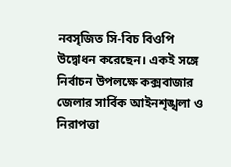নবসৃজিত সি-বিচ বিওপি উদ্বোধন করেছেন। একই সঙ্গে নির্বাচন উপলক্ষে কক্সবাজার জেলার সার্বিক আইনশৃঙ্খলা ও নিরাপত্তা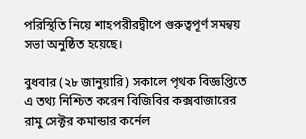পরিস্থিতি নিয়ে শাহপরীরদ্বীপে গুরুত্বপূর্ণ সমন্বয় সভা অনুষ্ঠিত হয়েছে।

বুধবার (২৮ জানুয়ারি) সকালে পৃথক বিজ্ঞপ্তিতে এ তথ্য নিশ্চিত করেন বিজিবির কক্সবাজারের রামু সেক্টর কমান্ডার কর্নেল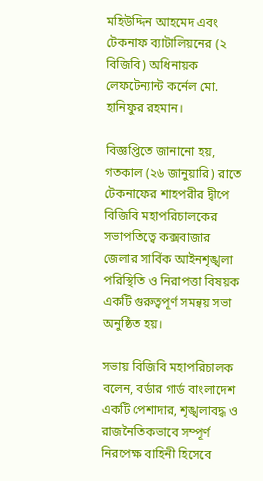মহিউদ্দিন আহমেদ এবং টেকনাফ ব্যাটালিয়নের (২ বিজিবি) অধিনায়ক লেফটেন্যান্ট কর্নেল মো. হানিফুর রহমান।

বিজ্ঞপ্তিতে জানানো হয়, গতকাল (২৬ জানুয়ারি) রাতে টেকনাফের শাহপরীর দ্বীপে বিজিবি মহাপরিচালকের সভাপতিত্বে কক্সবাজার জেলার সার্বিক আইনশৃঙ্খলা পরিস্থিতি ও নিরাপত্তা বিষয়ক একটি গুরুত্বপূর্ণ সমন্বয় সভা অনুষ্ঠিত হয়।

সভায় বিজিবি মহাপরিচালক বলেন, বর্ডার গার্ড বাংলাদেশ একটি পেশাদার, শৃঙ্খলাবদ্ধ ও রাজনৈতিকভাবে সম্পূর্ণ নিরপেক্ষ বাহিনী হিসেবে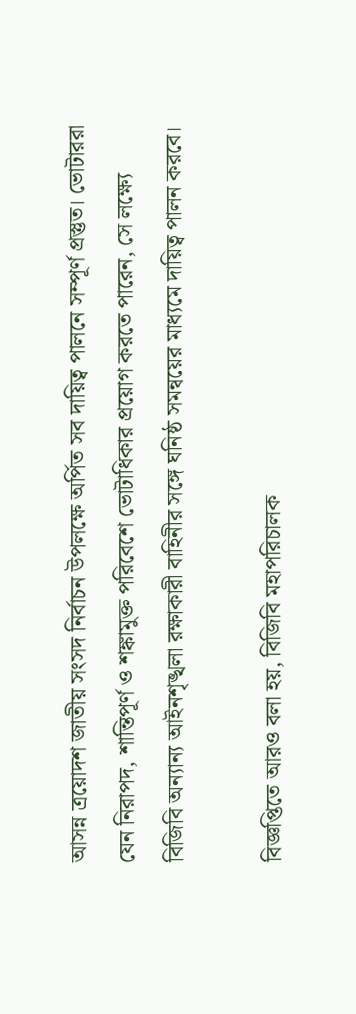আসন্ন ত্রয়োদশ জাতীয় সংসদ নির্বাচন উপলক্ষে অর্পিত সব দায়িত্ব পালনে সম্পূর্ণ প্রস্তুত। ভোটাররা যেন নিরাপদ, শান্তিপূর্ণ ও শঙ্কামুক্ত পরিবেশে ভোটাধিকার প্রয়োগ করতে পারেন, সে লক্ষ্যে বিজিবি অন্যান্য আইনশৃঙ্খলা রক্ষাকারী বাহিনীর সঙ্গে ঘনিষ্ঠ সমন্বয়ের মাধ্যমে দায়িত্ব পালন করবে।

বিজ্ঞপ্তিতে আরও বলা হয়, বিজিবি মহাপরিচালক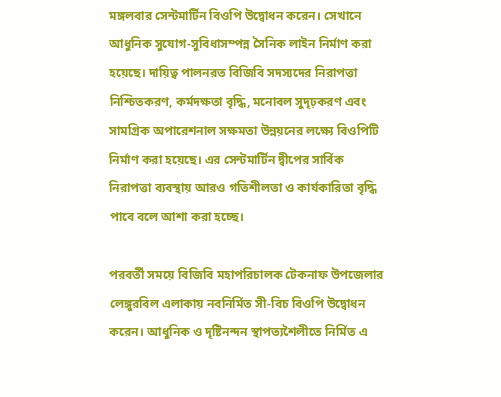মঙ্গলবার সেন্টমার্টিন বিওপি উদ্বোধন করেন। সেখানে আধুনিক সুযোগ-সুবিধাসম্পন্ন সৈনিক লাইন নির্মাণ করা হয়েছে। দায়িত্ব পালনরত বিজিবি সদস্যদের নিরাপত্তা নিশ্চিতকরণ, কর্মদক্ষতা বৃদ্ধি, মনোবল সুদৃঢ়করণ এবং সামগ্রিক অপারেশনাল সক্ষমতা উন্নয়নের লক্ষ্যে বিওপিটি নির্মাণ করা হয়েছে। এর সেন্টমার্টিন দ্বীপের সার্বিক নিরাপত্তা ব্যবস্থায় আরও গতিশীলতা ও কার্যকারিতা বৃদ্ধি পাবে বলে আশা করা হচ্ছে।

পরবর্তী সময়ে বিজিবি মহাপরিচালক টেকনাফ উপজেলার লেঙ্গুরবিল এলাকায় নবনির্মিত সী-বিচ বিওপি উদ্বোধন করেন। আধুনিক ও দৃষ্টিনন্দন স্থাপত্যশৈলীতে নির্মিত এ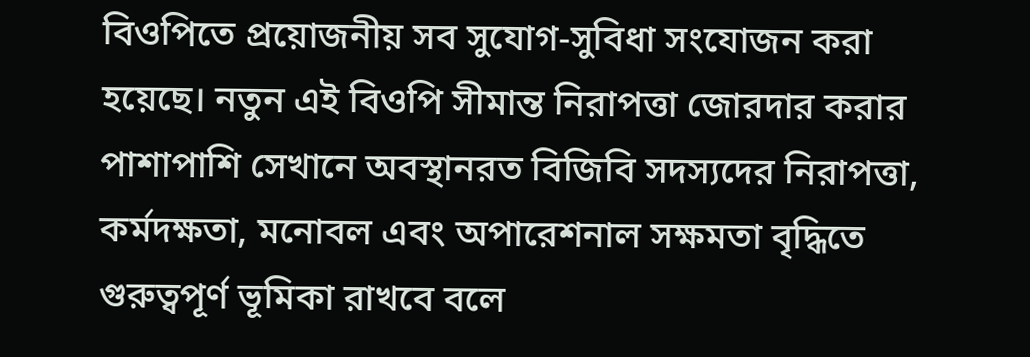বিওপিতে প্রয়োজনীয় সব সুযোগ-সুবিধা সংযোজন করা হয়েছে। নতুন এই বিওপি সীমান্ত নিরাপত্তা জোরদার করার পাশাপাশি সেখানে অবস্থানরত বিজিবি সদস্যদের নিরাপত্তা, কর্মদক্ষতা, মনোবল এবং অপারেশনাল সক্ষমতা বৃদ্ধিতে গুরুত্বপূর্ণ ভূমিকা রাখবে বলে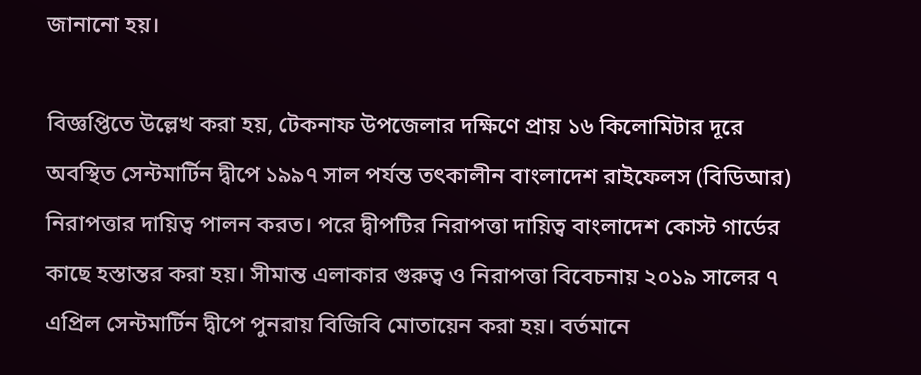জানানো হয়।

বিজ্ঞপ্তিতে উল্লেখ করা হয়, টেকনাফ উপজেলার দক্ষিণে প্রায় ১৬ কিলোমিটার দূরে অবস্থিত সেন্টমার্টিন দ্বীপে ১৯৯৭ সাল পর্যন্ত তৎকালীন বাংলাদেশ রাইফেলস (বিডিআর) নিরাপত্তার দায়িত্ব পালন করত। পরে দ্বীপটির নিরাপত্তা দায়িত্ব বাংলাদেশ কোস্ট গার্ডের কাছে হস্তান্তর করা হয়। সীমান্ত এলাকার গুরুত্ব ও নিরাপত্তা বিবেচনায় ২০১৯ সালের ৭ এপ্রিল সেন্টমার্টিন দ্বীপে পুনরায় বিজিবি মোতায়েন করা হয়। বর্তমানে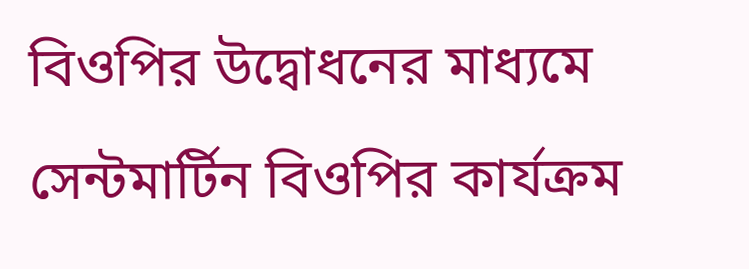বিওপির উদ্বোধনের মাধ্যমে সেন্টমার্টিন বিওপির কার্যক্রম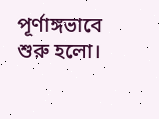পূর্ণাঙ্গভাবে শুরু হলো।